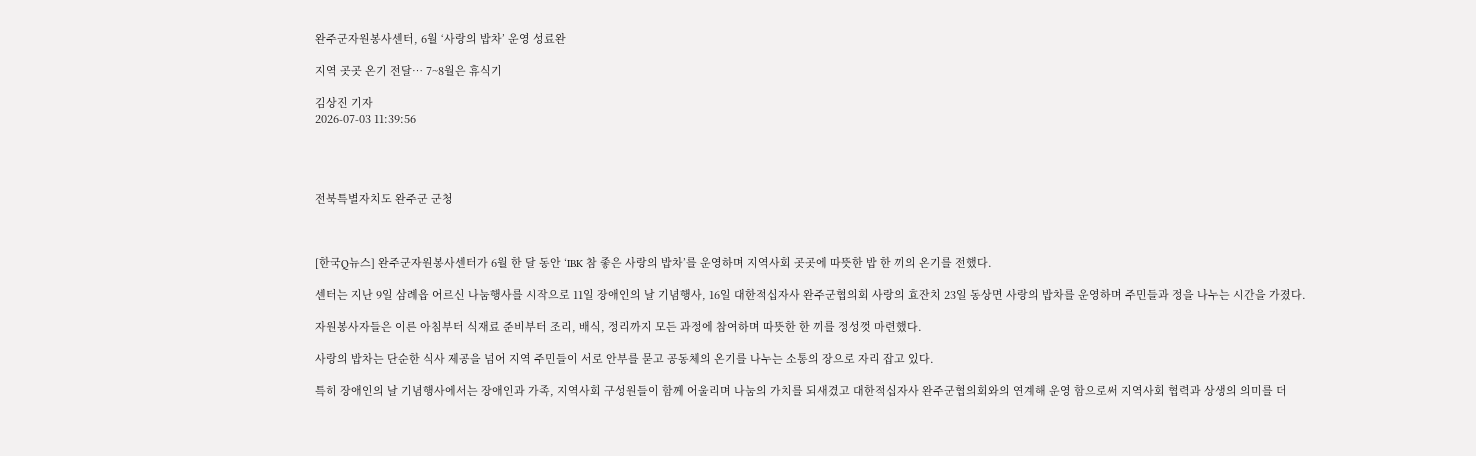완주군자원봉사센터, 6월 ‘사랑의 밥차’ 운영 성료완

지역 곳곳 온기 전달… 7~8월은 휴식기

김상진 기자
2026-07-03 11:39:56




전북특별자치도 완주군 군청



[한국Q뉴스] 완주군자원봉사센터가 6월 한 달 동안 ‘IBK 참 좋은 사랑의 밥차’를 운영하며 지역사회 곳곳에 따뜻한 밥 한 끼의 온기를 전했다.

센터는 지난 9일 삼례읍 어르신 나눔행사를 시작으로 11일 장애인의 날 기념행사, 16일 대한적십자사 완주군협의회 사랑의 효잔치 23일 동상면 사랑의 밥차를 운영하며 주민들과 정을 나누는 시간을 가졌다.

자원봉사자들은 이른 아침부터 식재료 준비부터 조리, 배식, 정리까지 모든 과정에 참여하며 따뜻한 한 끼를 정성껏 마련했다.

사랑의 밥차는 단순한 식사 제공을 넘어 지역 주민들이 서로 안부를 묻고 공동체의 온기를 나누는 소통의 장으로 자리 잡고 있다.

특히 장애인의 날 기념행사에서는 장애인과 가족, 지역사회 구성원들이 함께 어울리며 나눔의 가치를 되새겼고 대한적십자사 완주군협의회와의 연계해 운영 함으로써 지역사회 협력과 상생의 의미를 더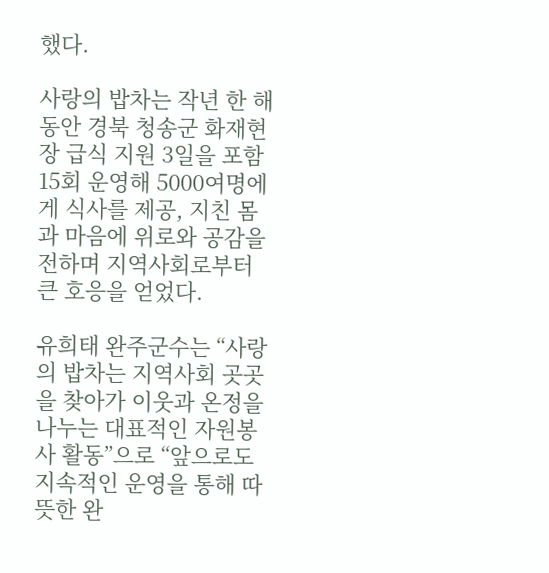했다.

사랑의 밥차는 작년 한 해 동안 경북 청송군 화재현장 급식 지원 3일을 포함 15회 운영해 5000여명에게 식사를 제공, 지친 몸과 마음에 위로와 공감을 전하며 지역사회로부터 큰 호응을 얻었다.

유희태 완주군수는 “사랑의 밥차는 지역사회 곳곳을 찾아가 이웃과 온정을 나누는 대표적인 자원봉사 활동”으로 “앞으로도 지속적인 운영을 통해 따뜻한 완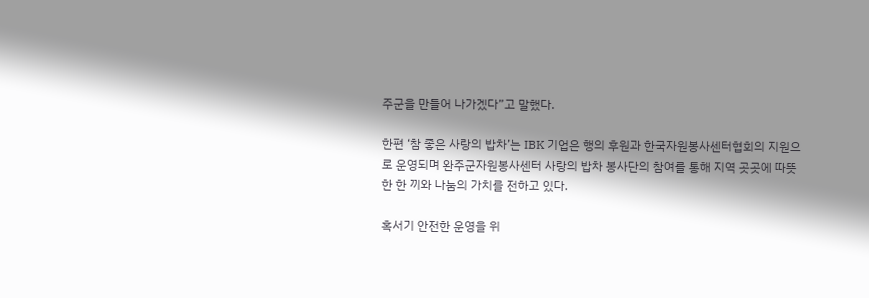주군을 만들어 나가겠다”고 말했다.

한편 ‘참 좋은 사랑의 밥차’는 IBK 기업은 행의 후원과 한국자원봉사센터협회의 지원으로 운영되며 완주군자원봉사센터 사랑의 밥차 봉사단의 참여를 통해 지역 곳곳에 따뜻한 한 끼와 나눔의 가치를 전하고 있다.

혹서기 안전한 운영을 위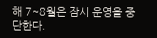해 7~8월은 잠시 운영을 중단한다.